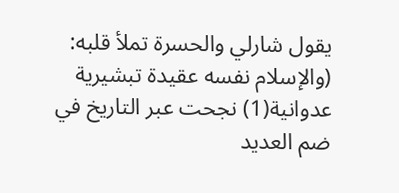يقول شارلي والحسرة تملأ قلبه: (والإسلام نفسه عقيدة تبشيرية عدوانية(1) نجحت عبر التاريخ في ضم العديد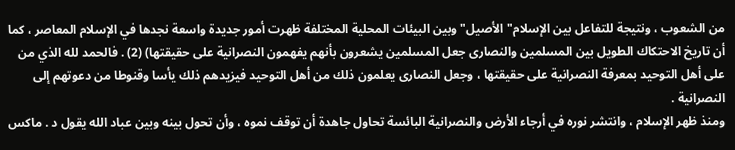من الشعوب ، ونتيجة للتفاعل بين الإسلام"الأصيل"وبين البيئات المحلية المختلفة ظهرت أمور جديدة واسعة نجدها في الإسلام المعاصر ، كما أن تاريخ الاحتكاك الطويل بين المسلمين والنصارى جعل المسلمين يشعرون بأنهم يفهمون النصرانية على حقيقتها) (2) . فالحمد لله الذي من على أهل التوحيد بمعرفة النصرانية على حقيقتها ، وجعل النصارى يعلمون ذلك من أهل التوحيد فيزيدهم ذلك يأسا وقنوطا من دعوتهم إلى النصرانية .
ومنذ ظهر الإسلام ، وانتشر نوره في أرجاء الأرض والنصرانية البائسة تحاول جاهدة أن توقف نموه ، وأن تحول بينه وبين عباد الله يقول د . ماكس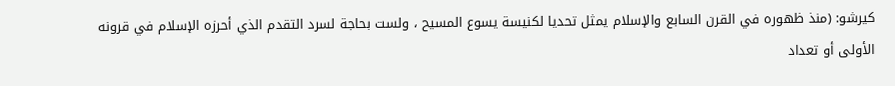كيرشو: (منذ ظهوره في القرن السابع والإسلام يمثل تحديا لكنيسة يسوع المسيح ، ولست بحاجة لسرد التقدم الذي أحرزه الإسلام في قرونه الأولى أو تعداد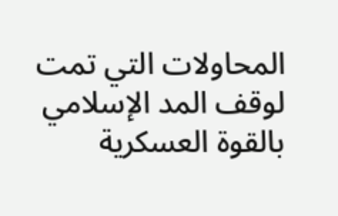المحاولات التي تمت لوقف المد الإسلامي بالقوة العسكرية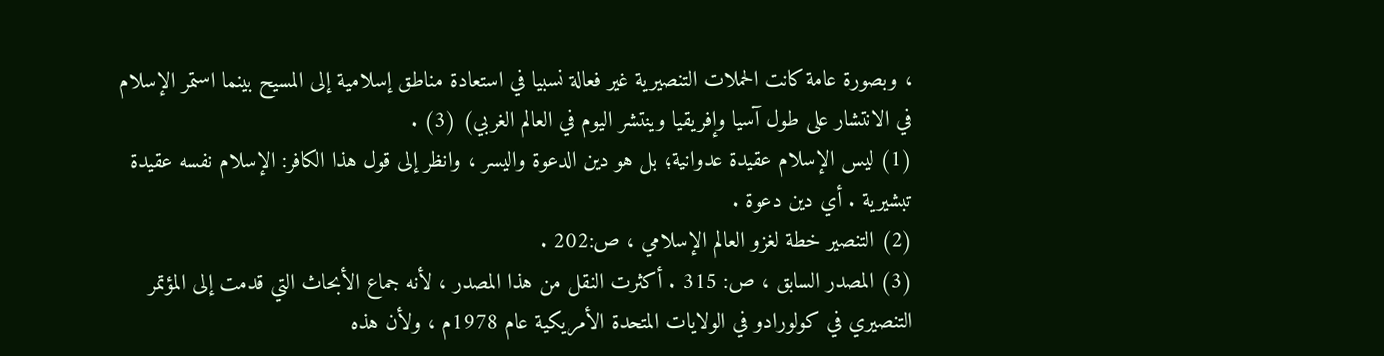، وبصورة عامة كانت الحملات التنصيرية غير فعالة نسبيا في استعادة مناطق إسلامية إلى المسيح بينما استمر الإسلام في الانتشار على طول آسيا وإفريقيا وينتشر اليوم في العالم الغربي) (3) .
(1) ليس الإسلام عقيدة عدوانية؛ بل هو دين الدعوة واليسر ، وانظر إلى قول هذا الكافر: الإسلام نفسه عقيدة تبشيرية . أي دين دعوة .
(2) التنصير خطة لغزو العالم الإسلامي ، ص:202 .
(3) المصدر السابق ، ص: 315 . أكثرت النقل من هذا المصدر ، لأنه جماع الأبحاث التي قدمت إلى المؤتمر التنصيري في كولورادو في الولايات المتحدة الأمريكية عام 1978م ، ولأن هذه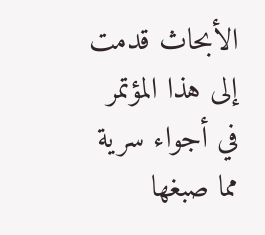الأبحاث قدمت إلى هذا المؤتمر في أجواء سرية مما صبغها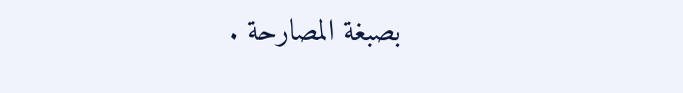بصبغة المصارحة .